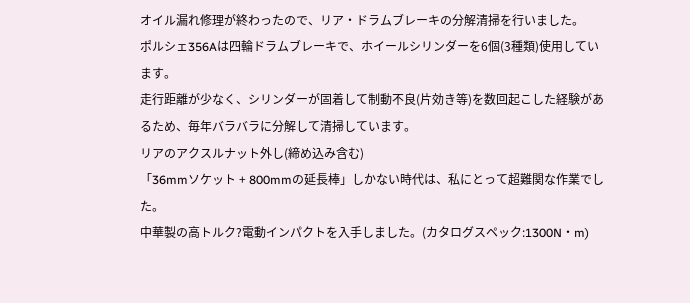オイル漏れ修理が終わったので、リア・ドラムブレーキの分解清掃を行いました。
ポルシェ356Aは四輪ドラムブレーキで、ホイールシリンダーを6個(3種類)使用しています。
走行距離が少なく、シリンダーが固着して制動不良(片効き等)を数回起こした経験があるため、毎年バラバラに分解して清掃しています。
リアのアクスルナット外し(締め込み含む)
「36mmソケット + 800mmの延長棒」しかない時代は、私にとって超難関な作業でした。
中華製の高トルク?電動インパクトを入手しました。(カタログスペック:1300N・m)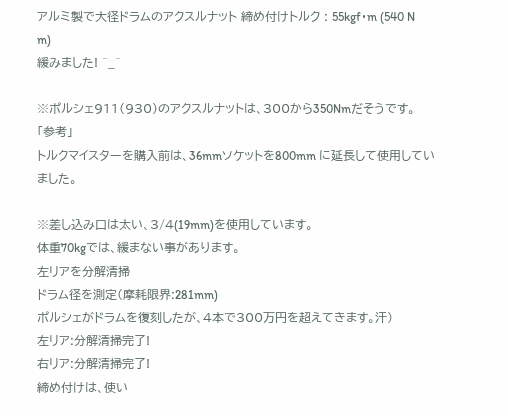アルミ製で大径ドラムのアクスルナット 締め付けトルク : 55kgf・m (540 N m)
緩みました! ^_^

※ポルシェ911(930)のアクスルナットは、300から350Nmだそうです。
「参考」
トルクマイスターを購入前は、36mmソケットを800mm に延長して使用していました。

※差し込み口は太い、3/4(19mm)を使用しています。
体重70kgでは、緩まない事があります。
左リアを分解清掃
ドラム径を測定(摩耗限界:281mm)
ポルシェがドラムを復刻したが、4本で300万円を超えてきます。汗)
左リア:分解清掃完了!
右リア:分解清掃完了!
締め付けは、使い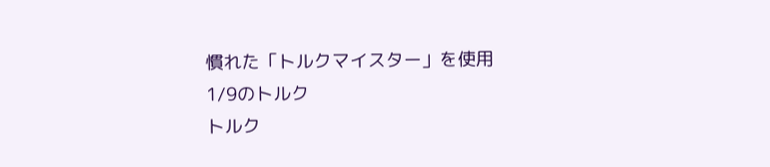慣れた「トルクマイスター」を使用 1/9のトルク
トルク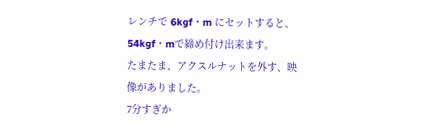レンチで 6kgf・m にセットすると、54kgf・mで締め付け出来ます。
たまたま、アクスルナットを外す、映像がありました。
7分すぎか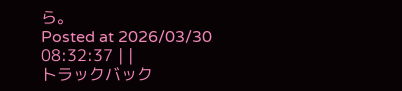ら。
Posted at 2026/03/30 08:32:37 | |
トラックバック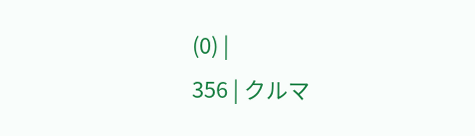(0) |
356 | クルマ